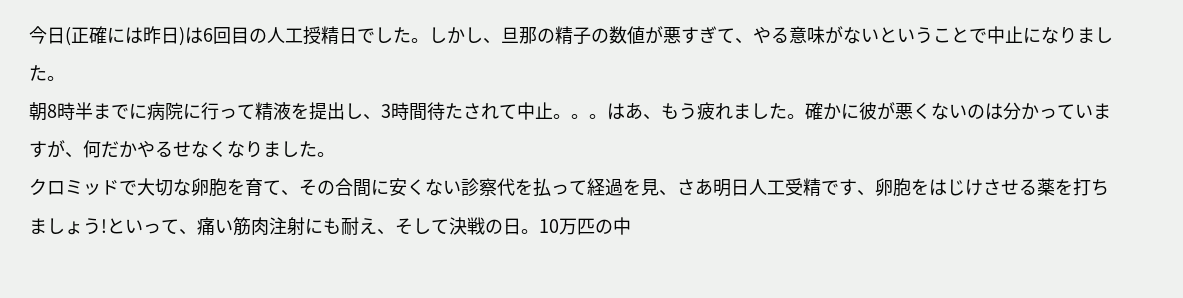今日(正確には昨日)は6回目の人工授精日でした。しかし、旦那の精子の数値が悪すぎて、やる意味がないということで中止になりました。
朝8時半までに病院に行って精液を提出し、3時間待たされて中止。。。はあ、もう疲れました。確かに彼が悪くないのは分かっていますが、何だかやるせなくなりました。
クロミッドで大切な卵胞を育て、その合間に安くない診察代を払って経過を見、さあ明日人工受精です、卵胞をはじけさせる薬を打ちましょう!といって、痛い筋肉注射にも耐え、そして決戦の日。10万匹の中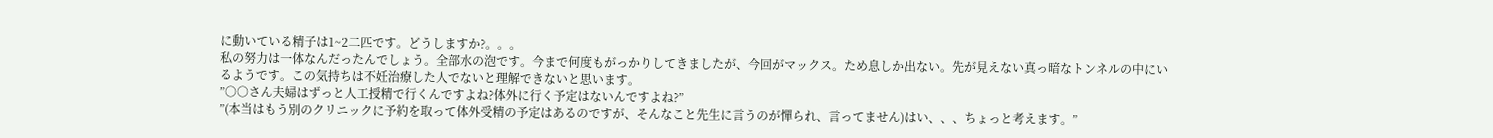に動いている精子は1~2二匹です。どうしますか?。。。
私の努力は一体なんだったんでしょう。全部水の泡です。今まで何度もがっかりしてきましたが、今回がマックス。ため息しか出ない。先が見えない真っ暗なトンネルの中にいるようです。この気持ちは不妊治療した人でないと理解できないと思います。
”○○さん夫婦はずっと人工授精で行くんですよね?体外に行く予定はないんですよね?”
”(本当はもう別のクリニックに予約を取って体外受精の予定はあるのですが、そんなこと先生に言うのが憚られ、言ってません)はい、、、ちょっと考えます。”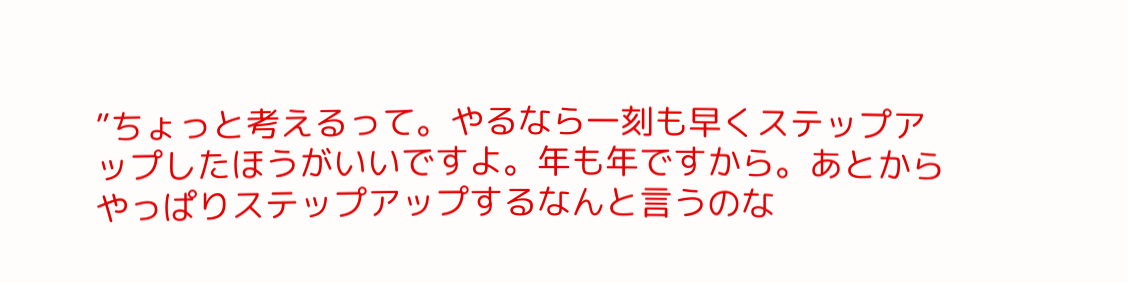”ちょっと考えるって。やるなら一刻も早くステップアップしたほうがいいですよ。年も年ですから。あとからやっぱりステップアップするなんと言うのな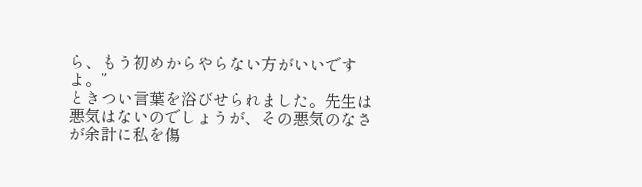ら、もう初めからやらない方がいいですよ。”
ときつい言葉を浴びせられました。先生は悪気はないのでしょうが、その悪気のなさが余計に私を傷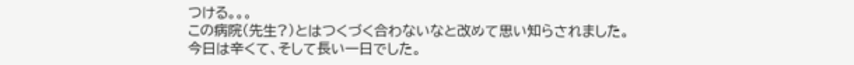つける。。。
この病院(先生?)とはつくづく合わないなと改めて思い知らされました。
今日は辛くて、そして長い一日でした。